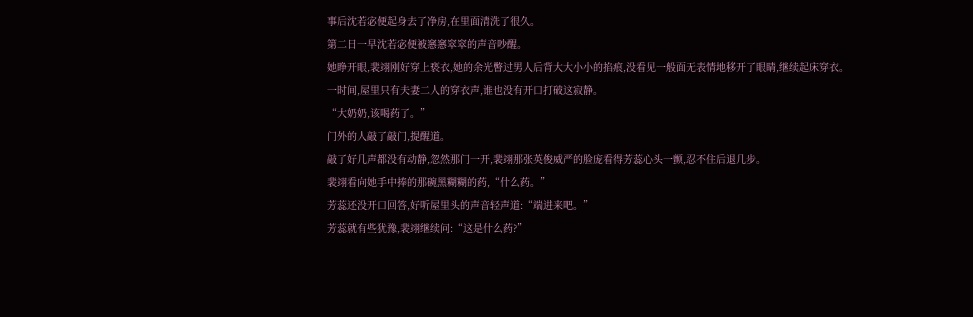事后沈若宓便起身去了净房,在里面清洗了很久。
第二日一早沈若宓便被窸窸窣窣的声音吵醒。
她睁开眼,裴翊刚好穿上亵衣,她的余光瞥过男人后背大大小小的掐痕,没看见一般面无表情地移开了眼睛,继续起床穿衣。
一时间,屋里只有夫妻二人的穿衣声,谁也没有开口打破这寂静。
“大奶奶,该喝药了。”
门外的人敲了敲门,提醒道。
敲了好几声都没有动静,忽然那门一开,裴翊那张英俊威严的脸庞看得芳蕊心头一颤,忍不住后退几步。
裴翊看向她手中捧的那碗黑糊糊的药,“什么药。”
芳蕊还没开口回答,好听屋里头的声音轻声道:“端进来吧。”
芳蕊就有些犹豫,裴翊继续问:“这是什么药?”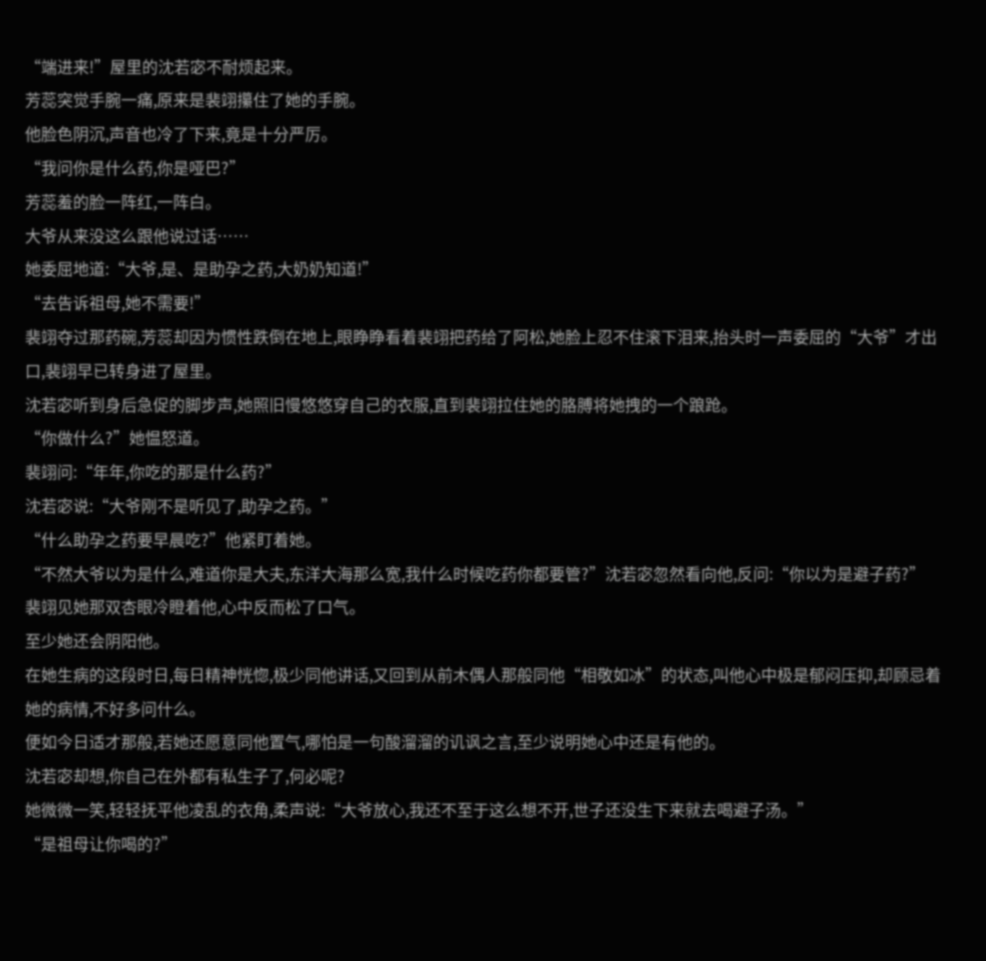“端进来!”屋里的沈若宓不耐烦起来。
芳蕊突觉手腕一痛,原来是裴翊攥住了她的手腕。
他脸色阴沉,声音也冷了下来,竟是十分严厉。
“我问你是什么药,你是哑巴?”
芳蕊羞的脸一阵红,一阵白。
大爷从来没这么跟他说过话……
她委屈地道:“大爷,是、是助孕之药,大奶奶知道!”
“去告诉祖母,她不需要!”
裴翊夺过那药碗,芳蕊却因为惯性跌倒在地上,眼睁睁看着裴翊把药给了阿松,她脸上忍不住滚下泪来,抬头时一声委屈的“大爷”才出口,裴翊早已转身进了屋里。
沈若宓听到身后急促的脚步声,她照旧慢悠悠穿自己的衣服,直到裴翊拉住她的胳膊将她拽的一个踉跄。
“你做什么?”她愠怒道。
裴翊问:“年年,你吃的那是什么药?”
沈若宓说:“大爷刚不是听见了,助孕之药。”
“什么助孕之药要早晨吃?”他紧盯着她。
“不然大爷以为是什么,难道你是大夫,东洋大海那么宽,我什么时候吃药你都要管?”沈若宓忽然看向他,反问:“你以为是避子药?”
裴翊见她那双杏眼冷瞪着他,心中反而松了口气。
至少她还会阴阳他。
在她生病的这段时日,每日精神恍惚,极少同他讲话,又回到从前木偶人那般同他“相敬如冰”的状态,叫他心中极是郁闷压抑,却顾忌着她的病情,不好多问什么。
便如今日适才那般,若她还愿意同他置气,哪怕是一句酸溜溜的讥讽之言,至少说明她心中还是有他的。
沈若宓却想,你自己在外都有私生子了,何必呢?
她微微一笑,轻轻抚平他凌乱的衣角,柔声说:“大爷放心,我还不至于这么想不开,世子还没生下来就去喝避子汤。”
“是祖母让你喝的?”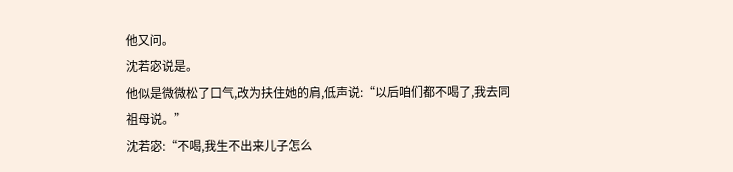他又问。
沈若宓说是。
他似是微微松了口气,改为扶住她的肩,低声说:“以后咱们都不喝了,我去同祖母说。”
沈若宓:“不喝,我生不出来儿子怎么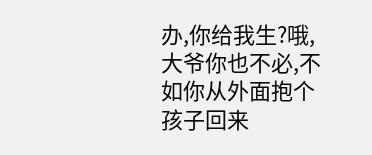办,你给我生?哦,大爷你也不必,不如你从外面抱个孩子回来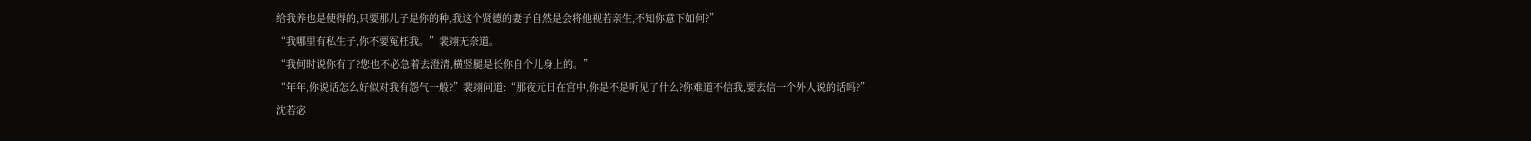给我养也是使得的,只要那儿子是你的种,我这个贤德的妻子自然是会将他视若亲生,不知你意下如何?”
“我哪里有私生子,你不要冤枉我。”裴翊无奈道。
“我何时说你有了?您也不必急着去澄清,横竖腿是长你自个儿身上的。”
“年年,你说话怎么好似对我有怨气一般?”裴翊问道:“那夜元日在宫中,你是不是听见了什么?你难道不信我,要去信一个外人说的话吗?”
沈若宓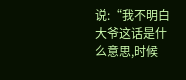说:“我不明白大爷这话是什么意思,时候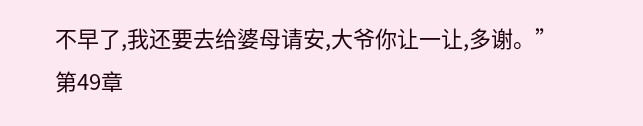不早了,我还要去给婆母请安,大爷你让一让,多谢。”
第49章